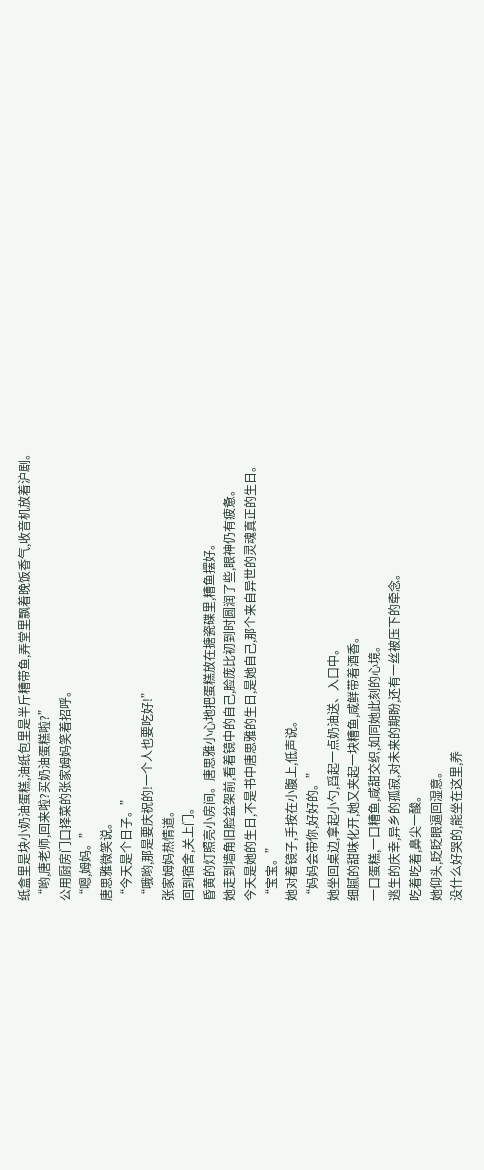纸盒里是块小奶油蛋糕,油纸包里是半斤糟带鱼,弄堂里飘着晚饭香气,收音机放着沪剧。
“哟,唐老师,回来啦?买奶油蛋糕啦?”
公用厨房门口择菜的张家姆妈笑着招呼。
“嗯,姆妈。”
唐思雅微笑说。
“今天是个日子。”
“哦哟,那是要庆祝的!一个人也要吃好!”
张家姆妈热情道。
回到宿舍,关上门。
昏黄的灯照亮小房间。唐思雅小心地把蛋糕放在搪瓷碟里,糟鱼摆好。
她走到墙角旧脸盆架前,看着镜中的自己,脸庞比初到时圆润了些,眼神仍有疲惫。
今天是她的生日,不是书中唐思雅的生日,是她自己,那个来自异世的灵魂真正的生日。
“宝宝。”
她对着镜子,手按在小腹上,低声说。
“妈妈会带你,好好的。”
她坐回桌边,拿起小勺,舀起一点奶油送、入口中。
细腻的甜味化开,她又夹起一块糟鱼,咸鲜带着酒香。
一口蛋糕,一口糟鱼,咸甜交织,如同她此刻的心境。
逃生的庆幸,异乡的孤寂,对未来的期盼,还有一丝被压下的牵念。
吃着吃着,鼻尖一酸。
她仰头,眨眨眼逼回湿意。
没什么好哭的,能坐在这里,养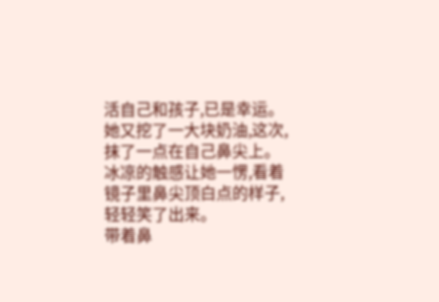活自己和孩子,已是幸运。
她又挖了一大块奶油,这次,抹了一点在自己鼻尖上。
冰凉的触感让她一愣,看着镜子里鼻尖顶白点的样子,轻轻笑了出来。
带着鼻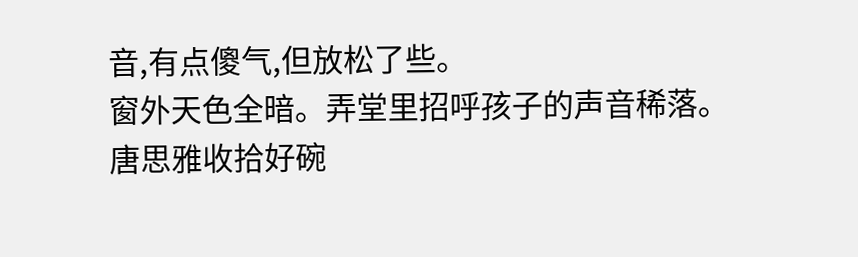音,有点傻气,但放松了些。
窗外天色全暗。弄堂里招呼孩子的声音稀落。
唐思雅收拾好碗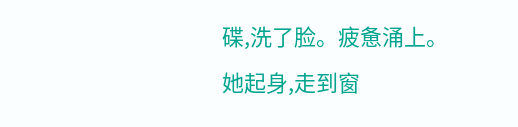碟,洗了脸。疲惫涌上。
她起身,走到窗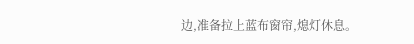边,准备拉上蓝布窗帘,熄灯休息。